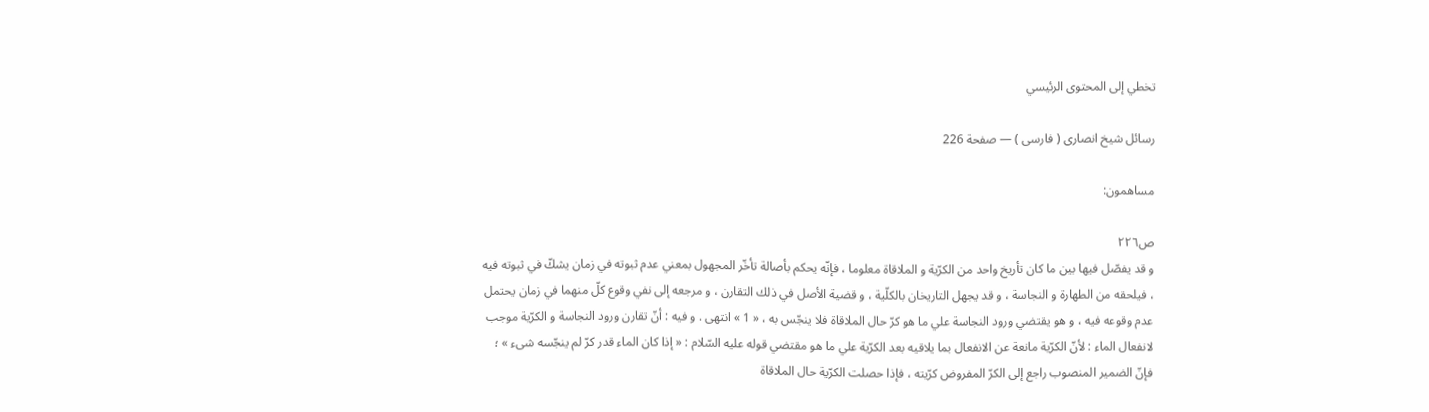تخطي إلى المحتوى الرئيسي

رسائل شيخ انصارى ( فارسى ) — صفحة 226

مساهمون:

ص٢٢٦
و قد يفصّل فيها بين ما كان تأريخ واحد من الكرّية و الملاقاة معلوما ، فإنّه يحكم بأصالة تأخّر المجهول بمعني عدم ثبوته في زمان يشكّ في ثبوته فيه ، فيلحقه من الطهارة و النجاسة ، و قد يجهل التاريخان بالكلّية ، و قضية الأصل في ذلك التقارن ، و مرجعه إلى نفي وقوع كلّ منهما في زمان يحتمل عدم وقوعه فيه ، و هو يقتضي ورود النجاسة علي ما هو كرّ حال الملاقاة فلا ينجّس به ، « 1 » انتهى . و فيه : أنّ تقارن ورود النجاسة و الكرّية موجب لانفعال الماء : لأنّ الكرّية مانعة عن الانفعال بما يلاقيه بعد الكرّية علي ما هو مقتضي قوله عليه السّلام : « إذا كان الماء قدر كرّ لم ينجّسه شىء » ؛ فإنّ الضمير المنصوب راجع إلى الكرّ المفروض كرّيته ، فإذا حصلت الكرّية حال الملاقاة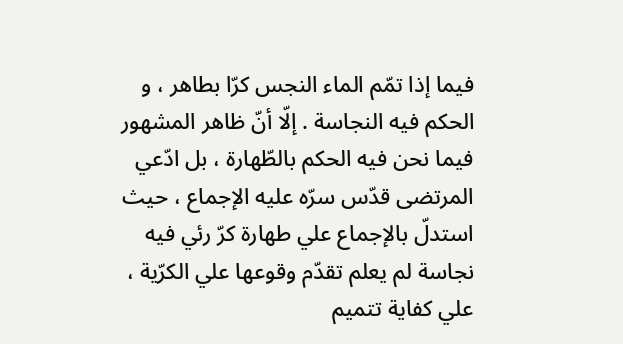فيما إذا تمّم الماء النجس كرّا بطاهر ، و الحكم فيه النجاسة . إلّا أنّ ظاهر المشهور فيما نحن فيه الحكم بالطّهارة ، بل ادّعي المرتضى قدّس سرّه عليه الإجماع ، حيث استدلّ بالإجماع علي طهارة كرّ رئي فيه نجاسة لم يعلم تقدّم وقوعها علي الكرّية ، علي كفاية تتميم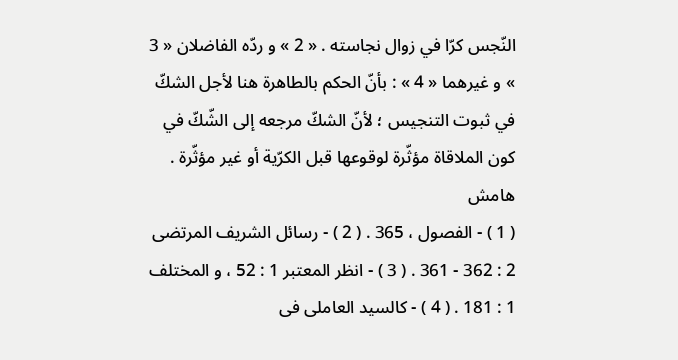النّجس كرّا في زوال نجاسته . « 2 » و ردّه الفاضلان « 3 » و غيرهما « 4 » : بأنّ الحكم بالطاهرة هنا لأجل الشكّ في ثبوت التنجيس ؛ لأنّ الشكّ مرجعه إلى الشّكّ في كون الملاقاة مؤثّرة لوقوعها قبل الكرّية أو غير مؤثّرة .
هامش
( 1 ) - الفصول ، 365 . ( 2 ) - رسائل الشريف المرتضى 2 : 362 - 361 . ( 3 ) - انظر المعتبر 1 : 52 ، و المختلف 1 : 181 . ( 4 ) - كالسيد العاملى فى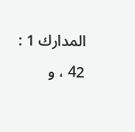المدارك 1 : 42 ، و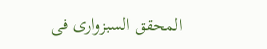المحقق السبزوارى فى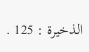الذخيرة : 125 .